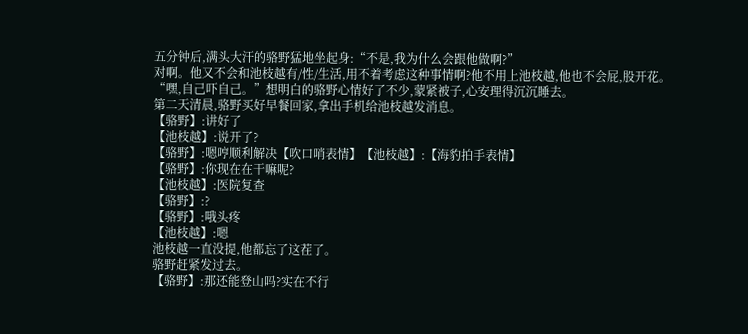五分钟后,满头大汗的骆野猛地坐起身:“不是,我为什么会跟他做啊?”
对啊。他又不会和池枝越有/性/生活,用不着考虑这种事情啊?他不用上池枝越,他也不会屁,股开花。
“嘿,自己吓自己。”想明白的骆野心情好了不少,蒙紧被子,心安理得沉沉睡去。
第二天清晨,骆野买好早餐回家,拿出手机给池枝越发消息。
【骆野】:讲好了
【池枝越】:说开了?
【骆野】:嗯哼顺利解决【吹口哨表情】【池枝越】:【海豹拍手表情】
【骆野】:你现在在干嘛呢?
【池枝越】:医院复查
【骆野】:?
【骆野】:哦头疼
【池枝越】:嗯
池枝越一直没提,他都忘了这茬了。
骆野赶紧发过去。
【骆野】:那还能登山吗?实在不行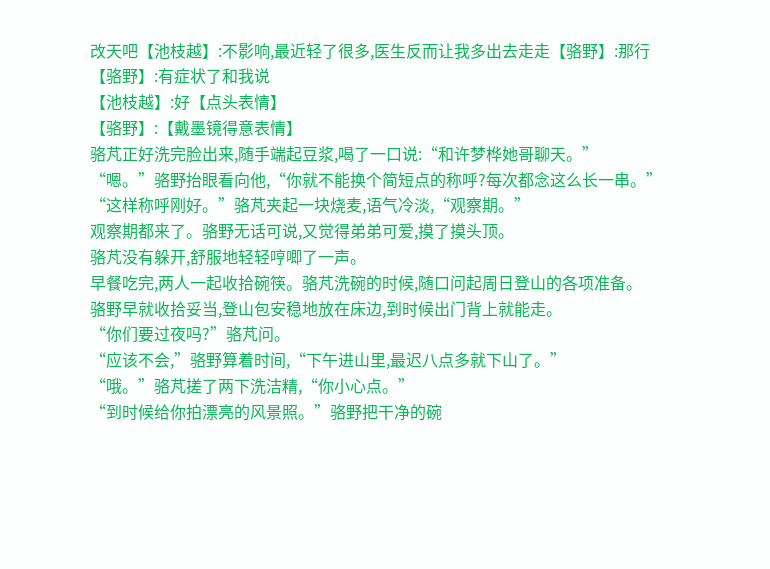改天吧【池枝越】:不影响,最近轻了很多,医生反而让我多出去走走【骆野】:那行
【骆野】:有症状了和我说
【池枝越】:好【点头表情】
【骆野】:【戴墨镜得意表情】
骆芃正好洗完脸出来,随手端起豆浆,喝了一口说:“和许梦桦她哥聊天。”
“嗯。”骆野抬眼看向他,“你就不能换个简短点的称呼?每次都念这么长一串。”
“这样称呼刚好。”骆芃夹起一块烧麦,语气冷淡,“观察期。”
观察期都来了。骆野无话可说,又觉得弟弟可爱,摸了摸头顶。
骆芃没有躲开,舒服地轻轻哼唧了一声。
早餐吃完,两人一起收拾碗筷。骆芃洗碗的时候,随口问起周日登山的各项准备。
骆野早就收拾妥当,登山包安稳地放在床边,到时候出门背上就能走。
“你们要过夜吗?”骆芃问。
“应该不会,”骆野算着时间,“下午进山里,最迟八点多就下山了。”
“哦。”骆芃搓了两下洗洁精,“你小心点。”
“到时候给你拍漂亮的风景照。”骆野把干净的碗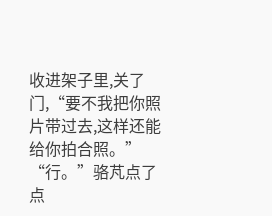收进架子里,关了门,“要不我把你照片带过去,这样还能给你拍合照。”
“行。”骆芃点了点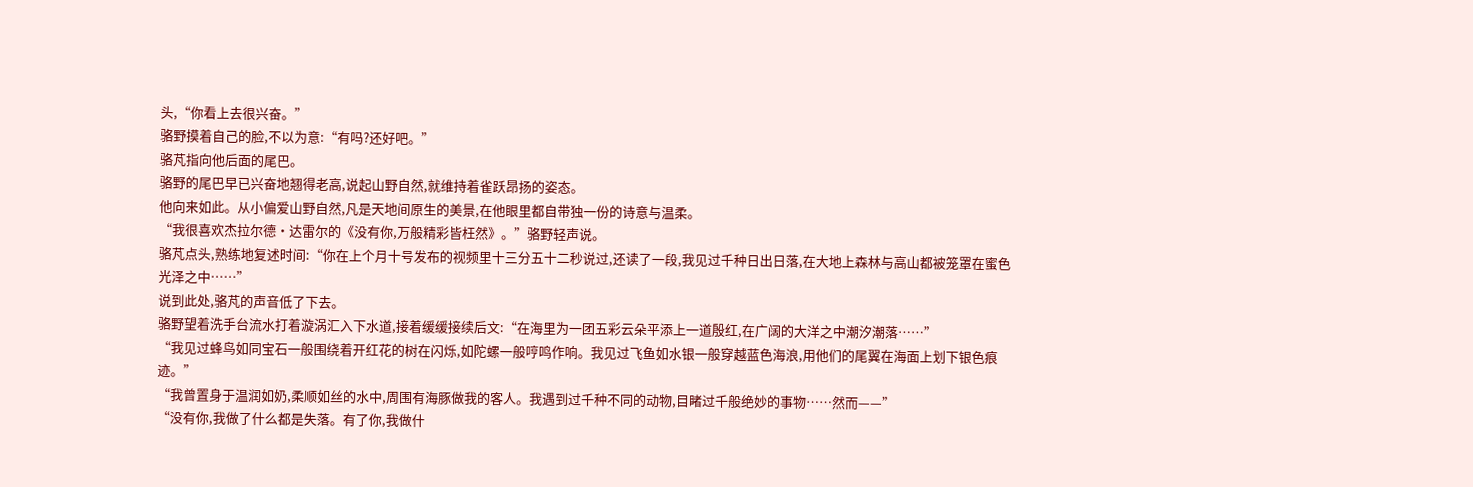头,“你看上去很兴奋。”
骆野摸着自己的脸,不以为意:“有吗?还好吧。”
骆芃指向他后面的尾巴。
骆野的尾巴早已兴奋地翘得老高,说起山野自然,就维持着雀跃昂扬的姿态。
他向来如此。从小偏爱山野自然,凡是天地间原生的美景,在他眼里都自带独一份的诗意与温柔。
“我很喜欢杰拉尔德·达雷尔的《没有你,万般精彩皆枉然》。”骆野轻声说。
骆芃点头,熟练地复述时间:“你在上个月十号发布的视频里十三分五十二秒说过,还读了一段,我见过千种日出日落,在大地上森林与高山都被笼罩在蜜色光泽之中……”
说到此处,骆芃的声音低了下去。
骆野望着洗手台流水打着漩涡汇入下水道,接着缓缓接续后文:“在海里为一团五彩云朵平添上一道殷红,在广阔的大洋之中潮汐潮落……”
“我见过蜂鸟如同宝石一般围绕着开红花的树在闪烁,如陀螺一般哼鸣作响。我见过飞鱼如水银一般穿越蓝色海浪,用他们的尾翼在海面上划下银色痕迹。”
“我曾置身于温润如奶,柔顺如丝的水中,周围有海豚做我的客人。我遇到过千种不同的动物,目睹过千般绝妙的事物……然而——”
“没有你,我做了什么都是失落。有了你,我做什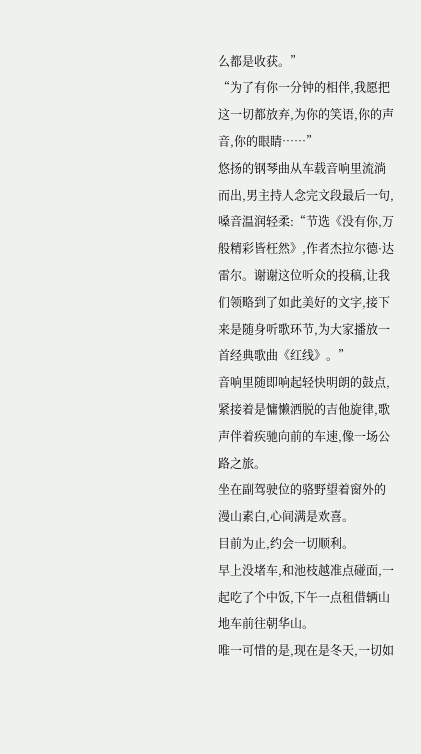么都是收获。”
“为了有你一分钟的相伴,我愿把这一切都放弃,为你的笑语,你的声音,你的眼睛……”
悠扬的钢琴曲从车载音响里流淌而出,男主持人念完文段最后一句,嗓音温润轻柔:“节选《没有你,万般精彩皆枉然》,作者杰拉尔德·达雷尔。谢谢这位听众的投稿,让我们领略到了如此美好的文字,接下来是随身听歌环节,为大家播放一首经典歌曲《红线》。”
音响里随即响起轻快明朗的鼓点,紧接着是慵懒洒脱的吉他旋律,歌声伴着疾驰向前的车速,像一场公路之旅。
坐在副驾驶位的骆野望着窗外的漫山素白,心间满是欢喜。
目前为止,约会一切顺利。
早上没堵车,和池枝越准点碰面,一起吃了个中饭,下午一点租借辆山地车前往朝华山。
唯一可惜的是,现在是冬天,一切如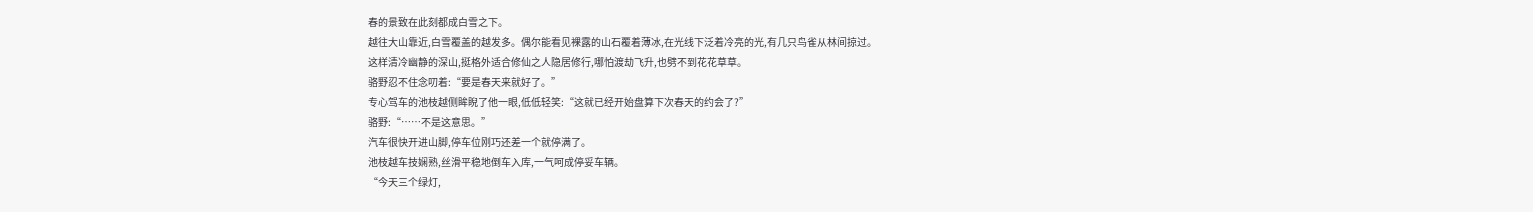春的景致在此刻都成白雪之下。
越往大山靠近,白雪覆盖的越发多。偶尔能看见裸露的山石覆着薄冰,在光线下泛着冷亮的光,有几只鸟雀从林间掠过。
这样清冷幽静的深山,挺格外适合修仙之人隐居修行,哪怕渡劫飞升,也劈不到花花草草。
骆野忍不住念叨着:“要是春天来就好了。”
专心驾车的池枝越侧眸睨了他一眼,低低轻笑:“这就已经开始盘算下次春天的约会了?”
骆野:“……不是这意思。”
汽车很快开进山脚,停车位刚巧还差一个就停满了。
池枝越车技娴熟,丝滑平稳地倒车入库,一气呵成停妥车辆。
“今天三个绿灯,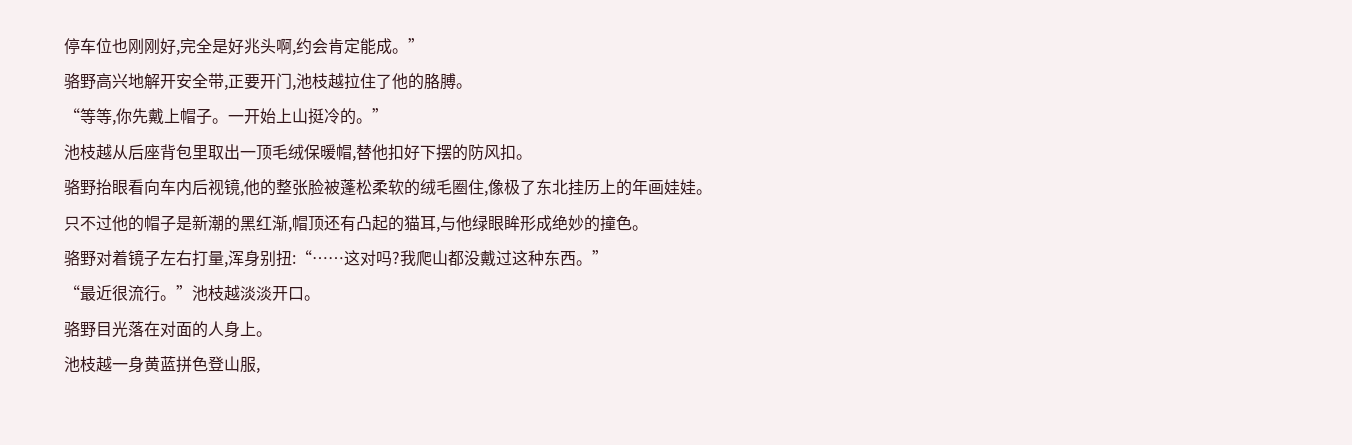停车位也刚刚好,完全是好兆头啊,约会肯定能成。”
骆野高兴地解开安全带,正要开门,池枝越拉住了他的胳膊。
“等等,你先戴上帽子。一开始上山挺冷的。”
池枝越从后座背包里取出一顶毛绒保暖帽,替他扣好下摆的防风扣。
骆野抬眼看向车内后视镜,他的整张脸被蓬松柔软的绒毛圈住,像极了东北挂历上的年画娃娃。
只不过他的帽子是新潮的黑红渐,帽顶还有凸起的猫耳,与他绿眼眸形成绝妙的撞色。
骆野对着镜子左右打量,浑身别扭:“……这对吗?我爬山都没戴过这种东西。”
“最近很流行。”池枝越淡淡开口。
骆野目光落在对面的人身上。
池枝越一身黄蓝拼色登山服,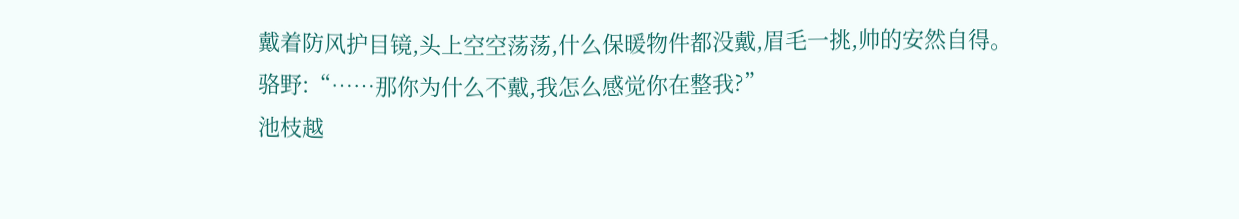戴着防风护目镜,头上空空荡荡,什么保暖物件都没戴,眉毛一挑,帅的安然自得。
骆野:“……那你为什么不戴,我怎么感觉你在整我?”
池枝越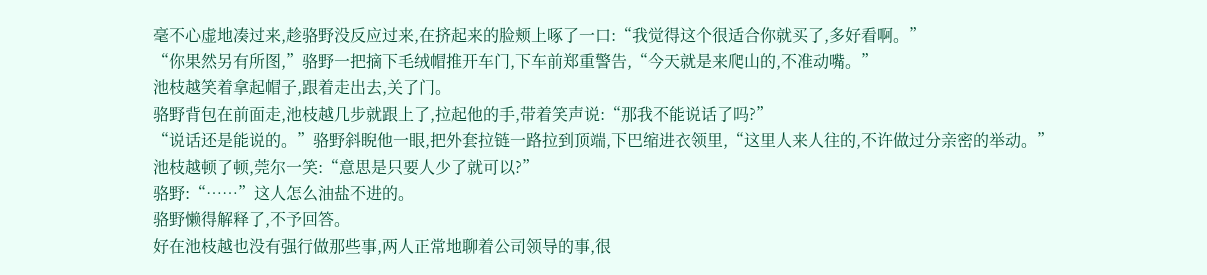毫不心虚地凑过来,趁骆野没反应过来,在挤起来的脸颊上啄了一口:“我觉得这个很适合你就买了,多好看啊。”
“你果然另有所图,”骆野一把摘下毛绒帽推开车门,下车前郑重警告,“今天就是来爬山的,不准动嘴。”
池枝越笑着拿起帽子,跟着走出去,关了门。
骆野背包在前面走,池枝越几步就跟上了,拉起他的手,带着笑声说:“那我不能说话了吗?”
“说话还是能说的。”骆野斜睨他一眼,把外套拉链一路拉到顶端,下巴缩进衣领里,“这里人来人往的,不许做过分亲密的举动。”
池枝越顿了顿,莞尔一笑:“意思是只要人少了就可以?”
骆野:“……”这人怎么油盐不进的。
骆野懒得解释了,不予回答。
好在池枝越也没有强行做那些事,两人正常地聊着公司领导的事,很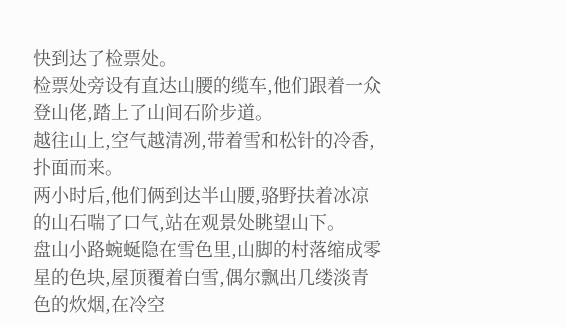快到达了检票处。
检票处旁设有直达山腰的缆车,他们跟着一众登山佬,踏上了山间石阶步道。
越往山上,空气越清冽,带着雪和松针的冷香,扑面而来。
两小时后,他们俩到达半山腰,骆野扶着冰凉的山石喘了口气,站在观景处眺望山下。
盘山小路蜿蜒隐在雪色里,山脚的村落缩成零星的色块,屋顶覆着白雪,偶尔飘出几缕淡青色的炊烟,在冷空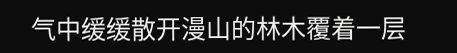气中缓缓散开漫山的林木覆着一层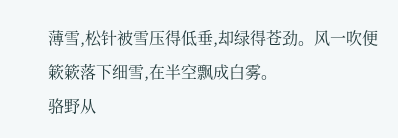薄雪,松针被雪压得低垂,却绿得苍劲。风一吹便簌簌落下细雪,在半空飘成白雾。
骆野从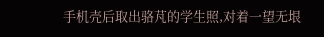手机壳后取出骆芃的学生照,对着一望无垠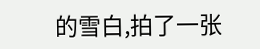的雪白,拍了一张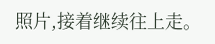照片,接着继续往上走。